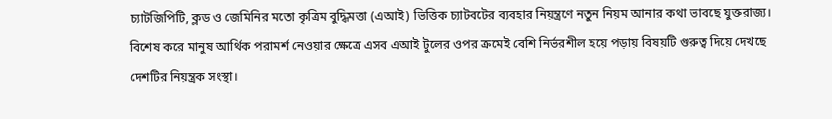চ্যাটজিপিটি, ক্লড ও জেমিনির মতো কৃত্রিম বুদ্ধিমত্তা (এআই) ভিত্তিক চ্যাটবটের ব্যবহার নিয়ন্ত্রণে নতুন নিয়ম আনার কথা ভাবছে যুক্তরাজ্য। বিশেষ করে মানুষ আর্থিক পরামর্শ নেওয়ার ক্ষেত্রে এসব এআই টুলের ওপর ক্রমেই বেশি নির্ভরশীল হয়ে পড়ায় বিষয়টি গুরুত্ব দিয়ে দেখছে দেশটির নিয়ন্ত্রক সংস্থা।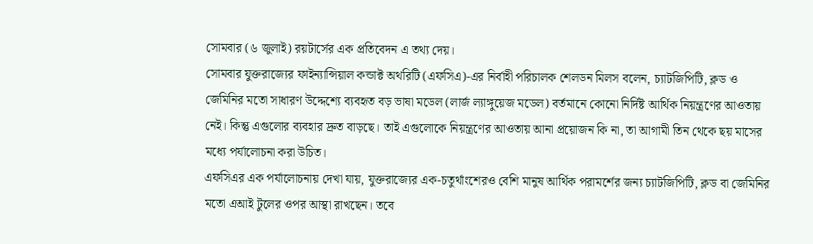সোমবার (৬ জুলাই) রয়টার্সের এক প্রতিবেদন এ তথ্য দেয়।
সোমবার যুক্তরাজ্যের ফাইন্যান্সিয়াল কন্ডাক্ট অথরিটি (এফসিএ)-এর নির্বাহী পরিচালক শেলডন মিলস বলেন, চ্যাটজিপিটি, ক্লড ও জেমিনির মতো সাধারণ উদ্দেশ্যে ব্যবহৃত বড় ভাষা মডেল (লার্জ ল্যাঙ্গুয়েজ মডেল) বর্তমানে কোনো নির্দিষ্ট আর্থিক নিয়ন্ত্রণের আওতায় নেই। কিন্তু এগুলোর ব্যবহার দ্রুত বাড়ছে। তাই এগুলোকে নিয়ন্ত্রণের আওতায় আনা প্রয়োজন কি না, তা আগামী তিন থেকে ছয় মাসের মধ্যে পর্যালোচনা করা উচিত।
এফসিএর এক পর্যালোচনায় দেখা যায়, যুক্তরাজ্যের এক-চতুর্থাংশেরও বেশি মানুষ আর্থিক পরামর্শের জন্য চ্যাটজিপিটি, ক্লড বা জেমিনির মতো এআই টুলের ওপর আস্থা রাখছেন। তবে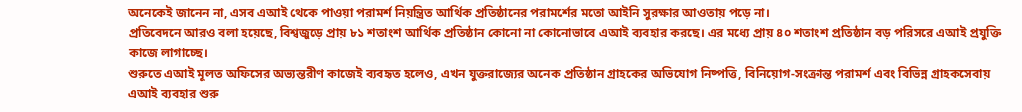অনেকেই জানেন না, এসব এআই থেকে পাওয়া পরামর্শ নিয়ন্ত্রিত আর্থিক প্রতিষ্ঠানের পরামর্শের মতো আইনি সুরক্ষার আওতায় পড়ে না।
প্রতিবেদনে আরও বলা হয়েছে, বিশ্বজুড়ে প্রায় ৮১ শতাংশ আর্থিক প্রতিষ্ঠান কোনো না কোনোভাবে এআই ব্যবহার করছে। এর মধ্যে প্রায় ৪০ শতাংশ প্রতিষ্ঠান বড় পরিসরে এআই প্রযুক্তি কাজে লাগাচ্ছে।
শুরুতে এআই মূলত অফিসের অভ্যন্তরীণ কাজেই ব্যবহৃত হলেও, এখন যুক্তরাজ্যের অনেক প্রতিষ্ঠান গ্রাহকের অভিযোগ নিষ্পত্তি, বিনিয়োগ-সংক্রান্ত পরামর্শ এবং বিভিন্ন গ্রাহকসেবায় এআই ব্যবহার শুরু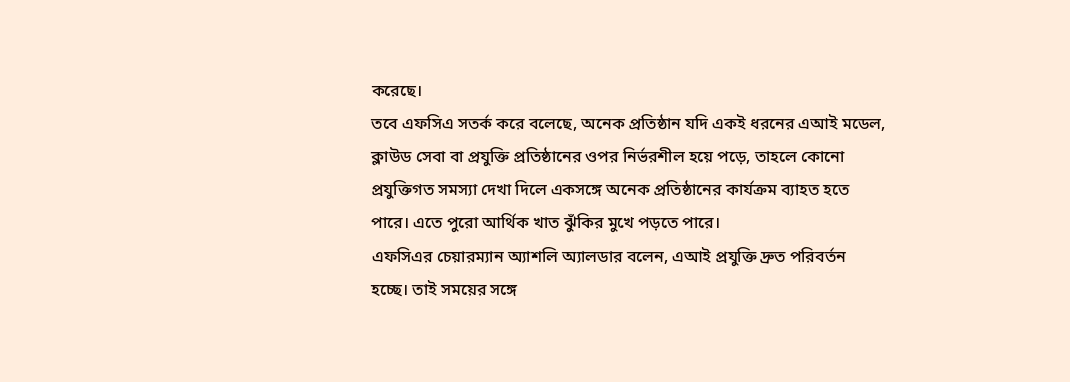করেছে।
তবে এফসিএ সতর্ক করে বলেছে, অনেক প্রতিষ্ঠান যদি একই ধরনের এআই মডেল, ক্লাউড সেবা বা প্রযুক্তি প্রতিষ্ঠানের ওপর নির্ভরশীল হয়ে পড়ে, তাহলে কোনো প্রযুক্তিগত সমস্যা দেখা দিলে একসঙ্গে অনেক প্রতিষ্ঠানের কার্যক্রম ব্যাহত হতে পারে। এতে পুরো আর্থিক খাত ঝুঁকির মুখে পড়তে পারে।
এফসিএর চেয়ারম্যান অ্যাশলি অ্যালডার বলেন, এআই প্রযুক্তি দ্রুত পরিবর্তন হচ্ছে। তাই সময়ের সঙ্গে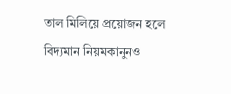তাল মিলিয়ে প্রয়োজন হলে বিদ্যমান নিয়মকানুনও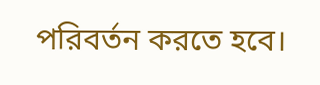পরিবর্তন করতে হবে।